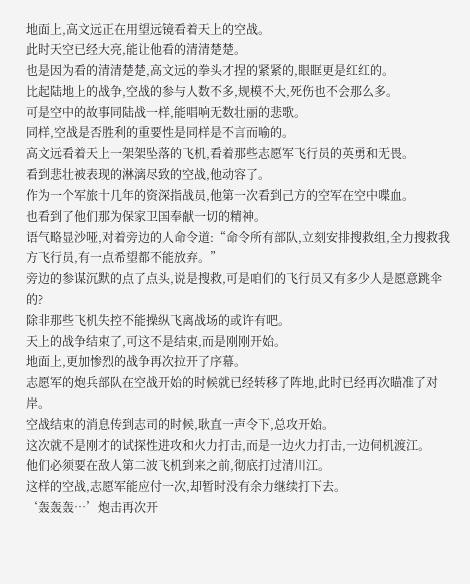地面上,高文远正在用望远镜看着天上的空战。
此时天空已经大亮,能让他看的清清楚楚。
也是因为看的清清楚楚,高文远的拳头才捏的紧紧的,眼眶更是红红的。
比起陆地上的战争,空战的参与人数不多,规模不大,死伤也不会那么多。
可是空中的故事同陆战一样,能唱响无数壮丽的悲歌。
同样,空战是否胜利的重要性是同样是不言而喻的。
高文远看着天上一架架坠落的飞机,看着那些志愿军飞行员的英勇和无畏。
看到悲壮被表现的淋漓尽致的空战,他动容了。
作为一个军旅十几年的资深指战员,他第一次看到己方的空军在空中喋血。
也看到了他们那为保家卫国奉献一切的精神。
语气略显沙哑,对着旁边的人命令道:“命令所有部队,立刻安排搜救组,全力搜救我方飞行员,有一点希望都不能放弃。”
旁边的参谋沉默的点了点头,说是搜救,可是咱们的飞行员又有多少人是愿意跳伞的?
除非那些飞机失控不能操纵飞离战场的或许有吧。
天上的战争结束了,可这不是结束,而是刚刚开始。
地面上,更加惨烈的战争再次拉开了序幕。
志愿军的炮兵部队在空战开始的时候就已经转移了阵地,此时已经再次瞄准了对岸。
空战结束的消息传到志司的时候,耿直一声令下,总攻开始。
这次就不是刚才的试探性进攻和火力打击,而是一边火力打击,一边伺机渡江。
他们必须要在敌人第二波飞机到来之前,彻底打过清川江。
这样的空战,志愿军能应付一次,却暂时没有余力继续打下去。
‘轰轰轰…’炮击再次开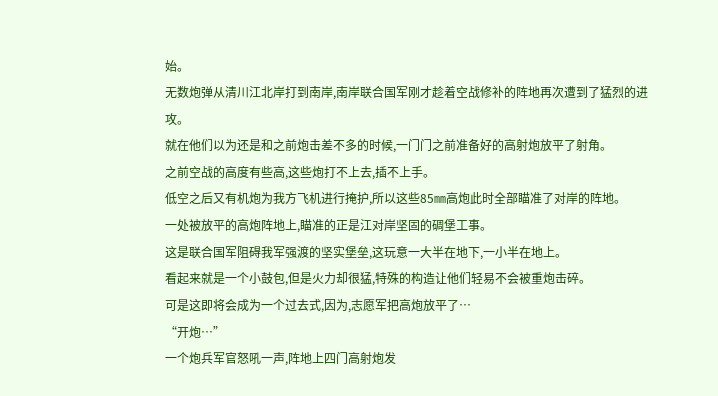始。
无数炮弹从清川江北岸打到南岸,南岸联合国军刚才趁着空战修补的阵地再次遭到了猛烈的进攻。
就在他们以为还是和之前炮击差不多的时候,一门门之前准备好的高射炮放平了射角。
之前空战的高度有些高,这些炮打不上去,插不上手。
低空之后又有机炮为我方飞机进行掩护,所以这些85㎜高炮此时全部瞄准了对岸的阵地。
一处被放平的高炮阵地上,瞄准的正是江对岸坚固的碉堡工事。
这是联合国军阻碍我军强渡的坚实堡垒,这玩意一大半在地下,一小半在地上。
看起来就是一个小鼓包,但是火力却很猛,特殊的构造让他们轻易不会被重炮击碎。
可是这即将会成为一个过去式,因为,志愿军把高炮放平了…
“开炮…”
一个炮兵军官怒吼一声,阵地上四门高射炮发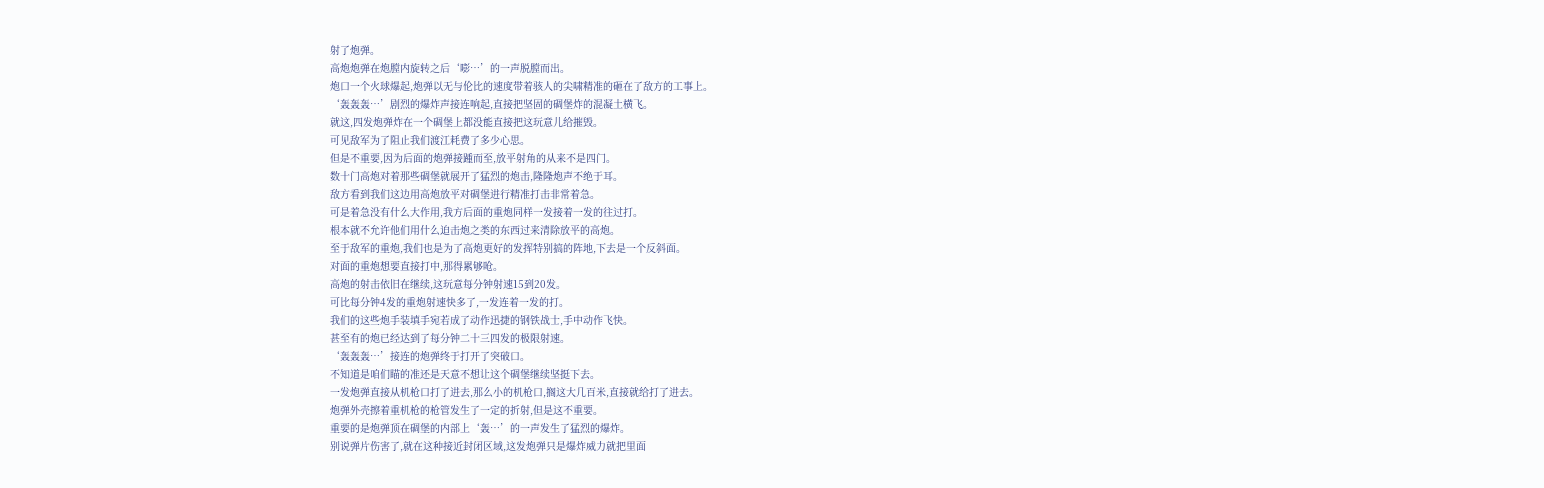射了炮弹。
高炮炮弹在炮膛内旋转之后‘嘭…’的一声脱膛而出。
炮口一个火球爆起,炮弹以无与伦比的速度带着骇人的尖啸精准的砸在了敌方的工事上。
‘轰轰轰…’剧烈的爆炸声接连响起,直接把坚固的碉堡炸的混凝土横飞。
就这,四发炮弹炸在一个碉堡上都没能直接把这玩意儿给摧毁。
可见敌军为了阻止我们渡江耗费了多少心思。
但是不重要,因为后面的炮弹接踵而至,放平射角的从来不是四门。
数十门高炮对着那些碉堡就展开了猛烈的炮击,隆隆炮声不绝于耳。
敌方看到我们这边用高炮放平对碉堡进行精准打击非常着急。
可是着急没有什么大作用,我方后面的重炮同样一发接着一发的往过打。
根本就不允许他们用什么迫击炮之类的东西过来清除放平的高炮。
至于敌军的重炮,我们也是为了高炮更好的发挥特别搞的阵地,下去是一个反斜面。
对面的重炮想要直接打中,那得累够呛。
高炮的射击依旧在继续,这玩意每分钟射速15到20发。
可比每分钟4发的重炮射速快多了,一发连着一发的打。
我们的这些炮手装填手宛若成了动作迅捷的钢铁战士,手中动作飞快。
甚至有的炮已经达到了每分钟二十三四发的极限射速。
‘轰轰轰…’接连的炮弹终于打开了突破口。
不知道是咱们瞄的准还是天意不想让这个碉堡继续坚挺下去。
一发炮弹直接从机枪口打了进去,那么小的机枪口,搁这大几百米,直接就给打了进去。
炮弹外壳擦着重机枪的枪管发生了一定的折射,但是这不重要。
重要的是炮弹顶在碉堡的内部上‘轰…’的一声发生了猛烈的爆炸。
别说弹片伤害了,就在这种接近封闭区域,这发炮弹只是爆炸威力就把里面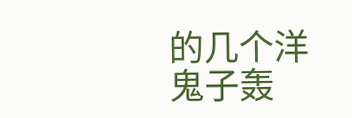的几个洋鬼子轰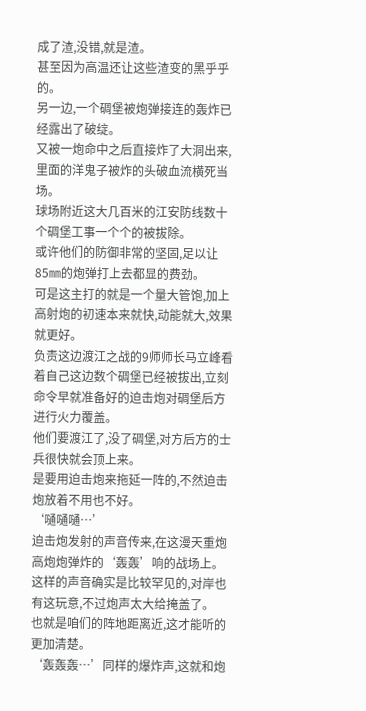成了渣,没错,就是渣。
甚至因为高温还让这些渣变的黑乎乎的。
另一边,一个碉堡被炮弹接连的轰炸已经露出了破绽。
又被一炮命中之后直接炸了大洞出来,里面的洋鬼子被炸的头破血流横死当场。
球场附近这大几百米的江安防线数十个碉堡工事一个个的被拔除。
或许他们的防御非常的坚固,足以让85㎜的炮弹打上去都显的费劲。
可是这主打的就是一个量大管饱,加上高射炮的初速本来就快,动能就大,效果就更好。
负责这边渡江之战的9师师长马立峰看着自己这边数个碉堡已经被拔出,立刻命令早就准备好的迫击炮对碉堡后方进行火力覆盖。
他们要渡江了,没了碉堡,对方后方的士兵很快就会顶上来。
是要用迫击炮来拖延一阵的,不然迫击炮放着不用也不好。
‘嗵嗵嗵…’
迫击炮发射的声音传来,在这漫天重炮高炮炮弹炸的‘轰轰’响的战场上。
这样的声音确实是比较罕见的,对岸也有这玩意,不过炮声太大给掩盖了。
也就是咱们的阵地距离近,这才能听的更加清楚。
‘轰轰轰…’同样的爆炸声,这就和炮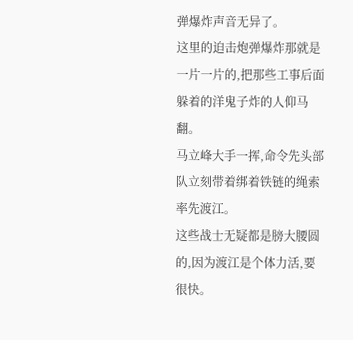弹爆炸声音无异了。
这里的迫击炮弹爆炸那就是一片一片的,把那些工事后面躲着的洋鬼子炸的人仰马翻。
马立峰大手一挥,命令先头部队立刻带着绑着铁链的绳索率先渡江。
这些战士无疑都是膀大腰圆的,因为渡江是个体力活,要很快。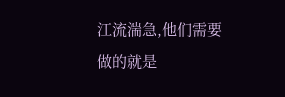江流湍急,他们需要做的就是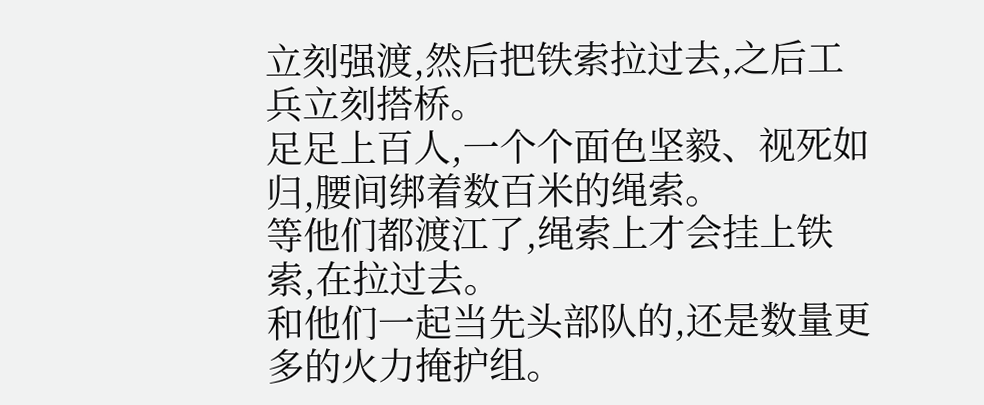立刻强渡,然后把铁索拉过去,之后工兵立刻搭桥。
足足上百人,一个个面色坚毅、视死如归,腰间绑着数百米的绳索。
等他们都渡江了,绳索上才会挂上铁索,在拉过去。
和他们一起当先头部队的,还是数量更多的火力掩护组。